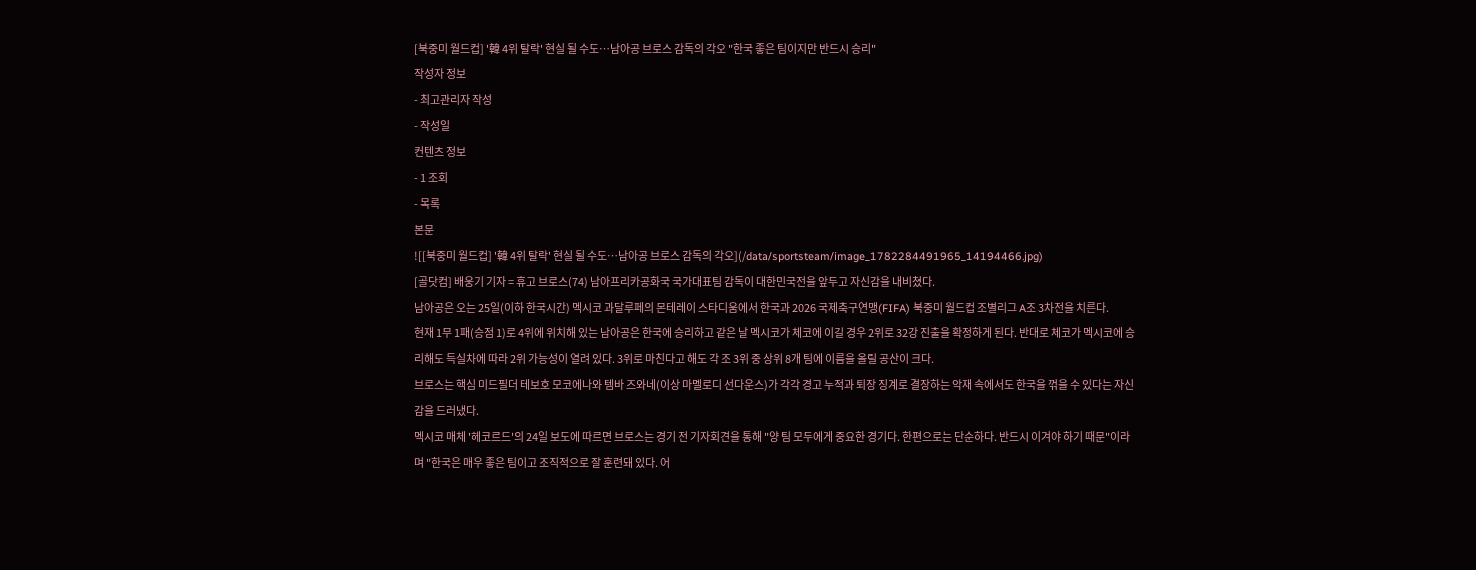[북중미 월드컵] '韓 4위 탈락' 현실 될 수도…남아공 브로스 감독의 각오 "한국 좋은 팀이지만 반드시 승리"
작성자 정보
- 최고관리자 작성
- 작성일
컨텐츠 정보
- 1 조회
- 목록
본문
![[북중미 월드컵] '韓 4위 탈락' 현실 될 수도…남아공 브로스 감독의 각오](/data/sportsteam/image_1782284491965_14194466.jpg)
[골닷컴] 배웅기 기자 = 휴고 브로스(74) 남아프리카공화국 국가대표팀 감독이 대한민국전을 앞두고 자신감을 내비쳤다.
남아공은 오는 25일(이하 한국시간) 멕시코 과달루페의 몬테레이 스타디움에서 한국과 2026 국제축구연맹(FIFA) 북중미 월드컵 조별리그 A조 3차전을 치른다.
현재 1무 1패(승점 1)로 4위에 위치해 있는 남아공은 한국에 승리하고 같은 날 멕시코가 체코에 이길 경우 2위로 32강 진출을 확정하게 된다. 반대로 체코가 멕시코에 승리해도 득실차에 따라 2위 가능성이 열려 있다. 3위로 마친다고 해도 각 조 3위 중 상위 8개 팀에 이름을 올릴 공산이 크다.
브로스는 핵심 미드필더 테보호 모코에나와 템바 즈와네(이상 마멜로디 선다운스)가 각각 경고 누적과 퇴장 징계로 결장하는 악재 속에서도 한국을 꺾을 수 있다는 자신감을 드러냈다.
멕시코 매체 '헤코르드'의 24일 보도에 따르면 브로스는 경기 전 기자회견을 통해 "양 팀 모두에게 중요한 경기다. 한편으로는 단순하다. 반드시 이겨야 하기 때문"이라며 "한국은 매우 좋은 팀이고 조직적으로 잘 훈련돼 있다. 어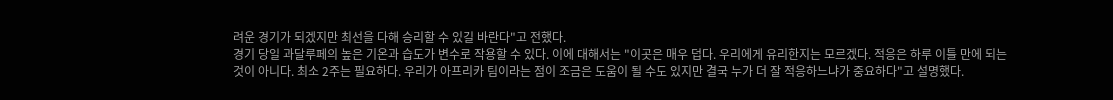려운 경기가 되겠지만 최선을 다해 승리할 수 있길 바란다"고 전했다.
경기 당일 과달루페의 높은 기온과 습도가 변수로 작용할 수 있다. 이에 대해서는 "이곳은 매우 덥다. 우리에게 유리한지는 모르겠다. 적응은 하루 이틀 만에 되는 것이 아니다. 최소 2주는 필요하다. 우리가 아프리카 팀이라는 점이 조금은 도움이 될 수도 있지만 결국 누가 더 잘 적응하느냐가 중요하다"고 설명했다.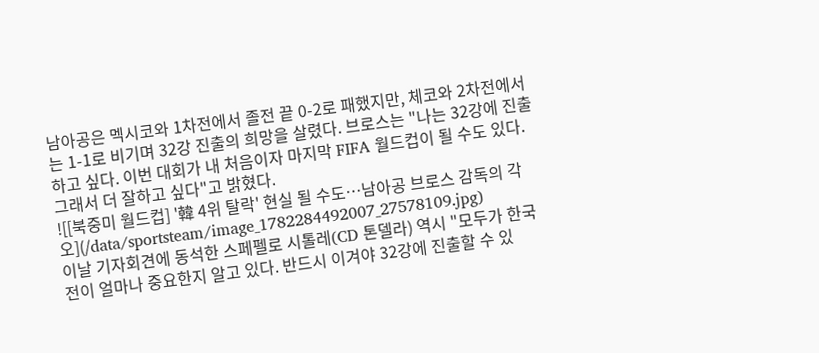남아공은 멕시코와 1차전에서 졸전 끝 0-2로 패했지만, 체코와 2차전에서는 1-1로 비기며 32강 진출의 희망을 살렸다. 브로스는 "나는 32강에 진출하고 싶다. 이번 대회가 내 처음이자 마지막 FIFA 월드컵이 될 수도 있다. 그래서 더 잘하고 싶다"고 밝혔다.
![[북중미 월드컵] '韓 4위 탈락' 현실 될 수도…남아공 브로스 감독의 각오](/data/sportsteam/image_1782284492007_27578109.jpg)
이날 기자회견에 동석한 스페펠로 시톨레(CD 톤델라) 역시 "모두가 한국전이 얼마나 중요한지 알고 있다. 반드시 이겨야 32강에 진출할 수 있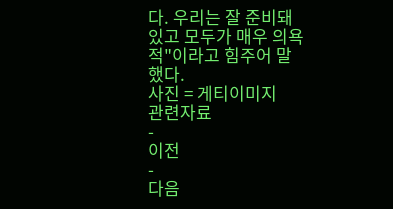다. 우리는 잘 준비돼 있고 모두가 매우 의욕적"이라고 힘주어 말했다.
사진 = 게티이미지
관련자료
-
이전
-
다음